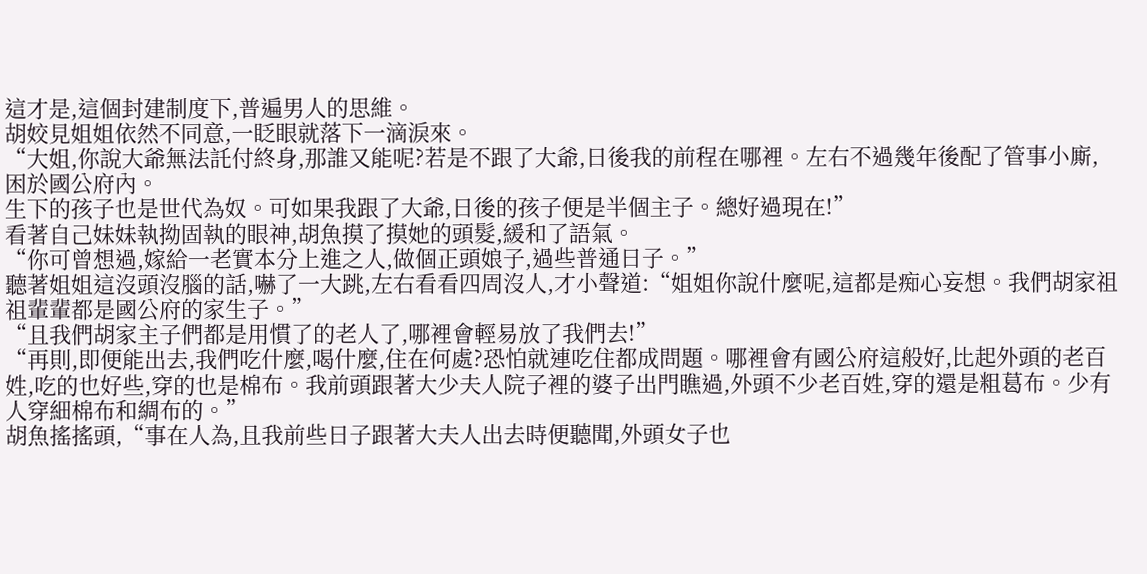這才是,這個封建制度下,普遍男人的思維。
胡姣見姐姐依然不同意,一眨眼就落下一滴淚來。
“大姐,你說大爺無法託付終身,那誰又能呢?若是不跟了大爺,日後我的前程在哪裡。左右不過幾年後配了管事小廝,困於國公府內。
生下的孩子也是世代為奴。可如果我跟了大爺,日後的孩子便是半個主子。總好過現在!”
看著自己妹妹執拗固執的眼神,胡魚摸了摸她的頭髮,緩和了語氣。
“你可曾想過,嫁給一老實本分上進之人,做個正頭娘子,過些普通日子。”
聽著姐姐這沒頭沒腦的話,嚇了一大跳,左右看看四周沒人,才小聲道:“姐姐你說什麼呢,這都是痴心妄想。我們胡家祖祖輩輩都是國公府的家生子。”
“且我們胡家主子們都是用慣了的老人了,哪裡會輕易放了我們去!”
“再則,即便能出去,我們吃什麼,喝什麼,住在何處?恐怕就連吃住都成問題。哪裡會有國公府這般好,比起外頭的老百姓,吃的也好些,穿的也是棉布。我前頭跟著大少夫人院子裡的婆子出門瞧過,外頭不少老百姓,穿的還是粗葛布。少有人穿細棉布和綢布的。”
胡魚搖搖頭,“事在人為,且我前些日子跟著大夫人出去時便聽聞,外頭女子也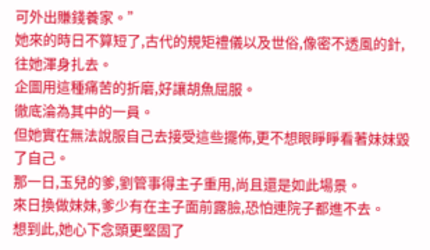可外出賺錢養家。”
她來的時日不算短了,古代的規矩禮儀以及世俗,像密不透風的針,往她渾身扎去。
企圖用這種痛苦的折磨,好讓胡魚屈服。
徹底淪為其中的一員。
但她實在無法說服自己去接受這些擺佈,更不想眼睜睜看著妹妹毀了自己。
那一日,玉兒的爹,劉管事得主子重用,尚且還是如此場景。
來日換做妹妹,爹少有在主子面前露臉,恐怕連院子都進不去。
想到此,她心下念頭更堅固了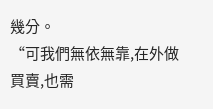幾分。
“可我們無依無靠,在外做買賣,也需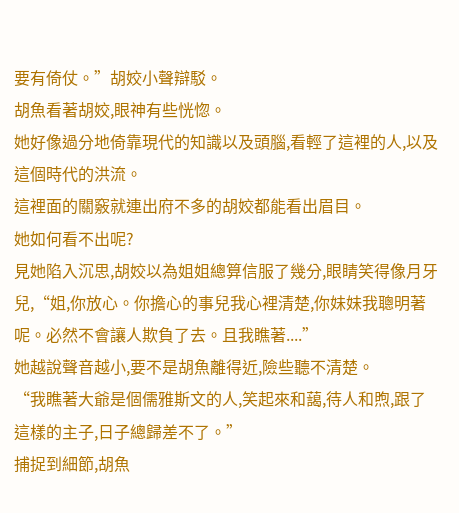要有倚仗。”胡姣小聲辯駁。
胡魚看著胡姣,眼神有些恍惚。
她好像過分地倚靠現代的知識以及頭腦,看輕了這裡的人,以及這個時代的洪流。
這裡面的關竅就連出府不多的胡姣都能看出眉目。
她如何看不出呢?
見她陷入沉思,胡姣以為姐姐總算信服了幾分,眼睛笑得像月牙兒,“姐,你放心。你擔心的事兒我心裡清楚,你妹妹我聰明著呢。必然不會讓人欺負了去。且我瞧著....”
她越說聲音越小,要不是胡魚離得近,險些聽不清楚。
“我瞧著大爺是個儒雅斯文的人,笑起來和藹,待人和煦,跟了這樣的主子,日子總歸差不了。”
捕捉到細節,胡魚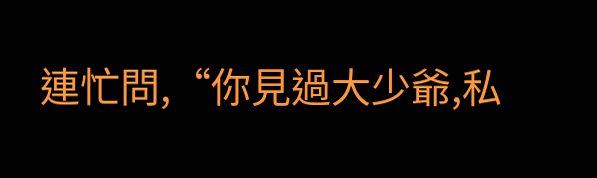連忙問,“你見過大少爺,私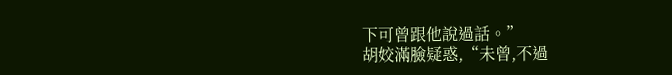下可曾跟他說過話。”
胡姣滿臉疑惑,“未曾,不過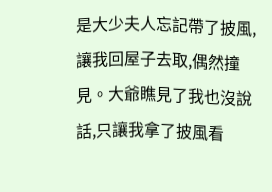是大少夫人忘記帶了披風,讓我回屋子去取,偶然撞見。大爺瞧見了我也沒說話,只讓我拿了披風看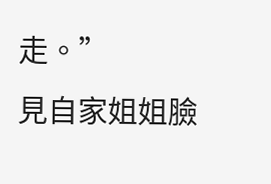走。”
見自家姐姐臉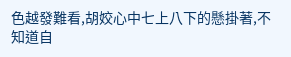色越發難看,胡姣心中七上八下的懸掛著,不知道自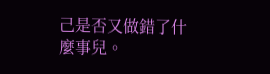己是否又做錯了什麼事兒。